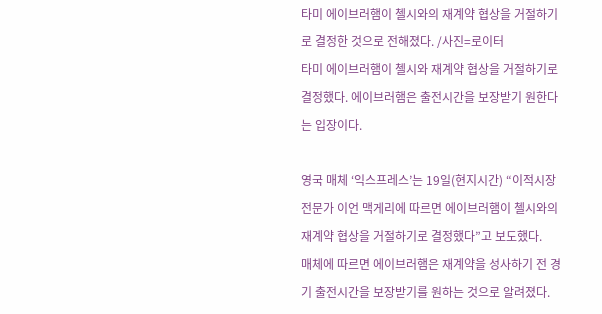타미 에이브러햄이 첼시와의 재계약 협상을 거절하기로 결정한 것으로 전해졌다. /사진=로이터
타미 에이브러햄이 첼시와 재계약 협상을 거절하기로 결정했다. 에이브러햄은 출전시간을 보장받기 원한다는 입장이다.

영국 매체 ‘익스프레스’는 19일(현지시간) “이적시장 전문가 이언 맥게리에 따르면 에이브러햄이 첼시와의 재계약 협상을 거절하기로 결정했다”고 보도했다.
매체에 따르면 에이브러햄은 재계약을 성사하기 전 경기 출전시간을 보장받기를 원하는 것으로 알려졌다.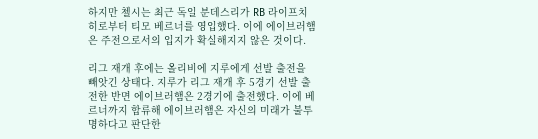하지만 첼시는 최근 독일 분데스리가 RB 라이프치히로부터 티모 베르너를 영입했다. 이에 에이브러햄은 주전으로서의 입지가 확실해지지 않은 것이다.

리그 재개 후에는 올리비에 지루에게 선발 출전을 빼앗긴 상태다. 지루가 리그 재개 후 5경기 선발 출전한 반면 에이브러햄은 2경기에 출전했다. 이에 베르너까지 합류해 에이브러햄은 자신의 미래가 불투명하다고 판단한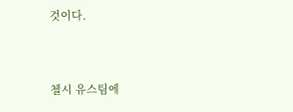것이다.


첼시 유스팀에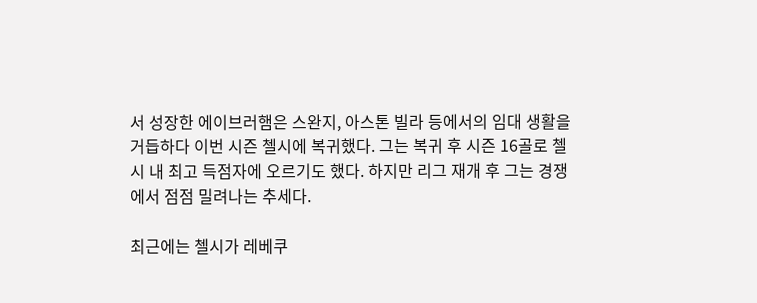서 성장한 에이브러햄은 스완지, 아스톤 빌라 등에서의 임대 생활을 거듭하다 이번 시즌 첼시에 복귀했다. 그는 복귀 후 시즌 16골로 첼시 내 최고 득점자에 오르기도 했다. 하지만 리그 재개 후 그는 경쟁에서 점점 밀려나는 추세다.

최근에는 첼시가 레베쿠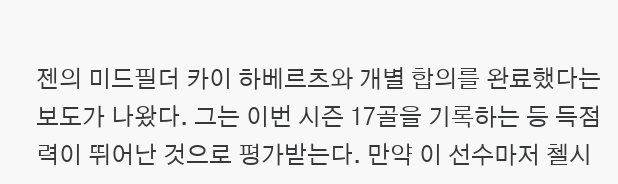젠의 미드필더 카이 하베르츠와 개별 합의를 완료했다는 보도가 나왔다. 그는 이번 시즌 17골을 기록하는 등 득점력이 뛰어난 것으로 평가받는다. 만약 이 선수마저 첼시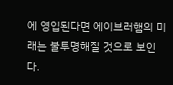에 영입된다면 에이브러햄의 미래는 불투명해질 것으로 보인다.